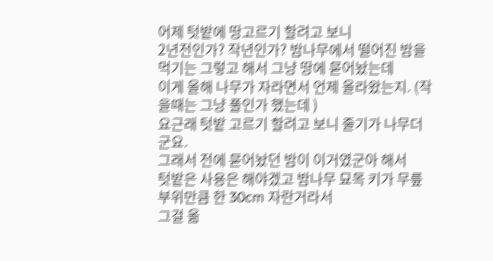어제 텃밭에 땅고르기 할려고 보니
2년전인가? 작년인가? 밤나무에서 떨어진 밤을 먹기는 그렇고 해서 그냥 땅에 묻어놨는데
이게 올해 나무가 자라면서 언제 올라왔는지. (작을때는 그냥 풀인가 했는데 )
요근래 텃밭 고르기 할려고 보니 줄기가 나무더군요.
그래서 전에 묻어놨던 밤이 이거였군아 해서
텃밭은 사용은 해야겠고 밤나무 묘목 키가 무릎 부위만큼 한 30cm 자란거라서
그걸 옮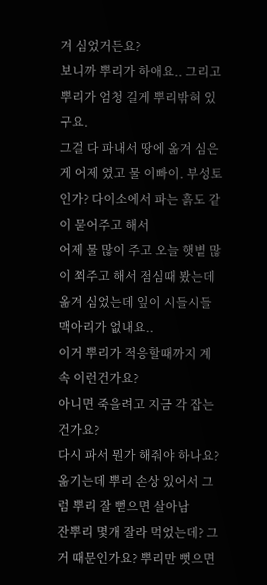겨 심었거든요?
보니까 뿌리가 하애요.. 그리고 뿌리가 엄청 길게 뿌리밖혀 있구요.
그걸 다 파내서 땅에 옮겨 심은게 어제 였고 물 이빠이. 부성토 인가? 다이소에서 파는 흙도 같이 묻어주고 해서
어제 물 많이 주고 오늘 햇볕 많이 쬐주고 해서 점심때 봤는데
옮겨 심었는데 잎이 시들시들 맥아리가 없내요..
이거 뿌리가 적응할때까지 계속 이런건가요?
아니면 죽을려고 지금 각 잡는건가요?
다시 파서 뭔가 해줘야 하나요?
옮기는데 뿌리 손상 있어서 그럼 뿌리 잘 뻗으면 살아남
잔뿌리 몇개 잘라 먹었는데? 그거 때문인가요? 뿌리만 뻣으면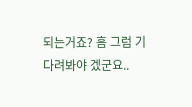되는거죠? 흠 그럼 기다려봐야 겠군요..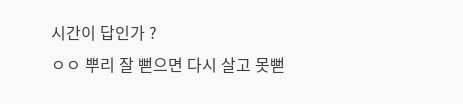시간이 답인가 ?
ㅇㅇ 뿌리 잘 뻗으면 다시 살고 못뻗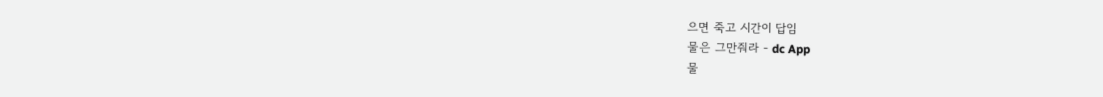으면 죽고 시간이 답임
물은 그만줘라 - dc App
물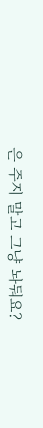은 주지 말고 그냥 놔둬요?